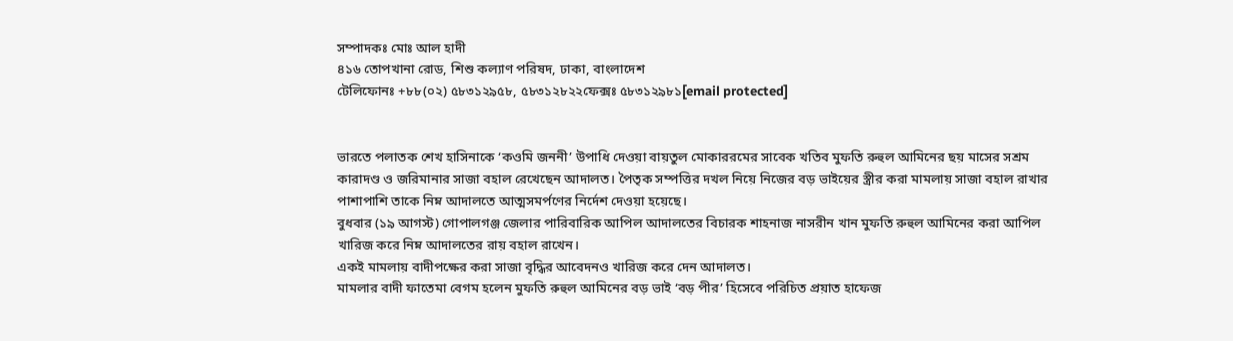সম্পাদকঃ মোঃ আল হাদী
৪১৬ তোপখানা রোড, শিশু কল্যাণ পরিষদ, ঢাকা, বাংলাদেশ
টেলিফোনঃ +৮৮(০২) ৫৮৩১২৯৫৮, ৫৮৩১২৮২২ফেক্সঃ ৫৮৩১২৯৮১[email protected]


ভারতে পলাতক শেখ হাসিনাকে ‘কওমি জননী’ উপাধি দেওয়া বায়তুল মোকাররমের সাবেক খতিব মুফতি রুহুল আমিনের ছয় মাসের সশ্রম কারাদণ্ড ও জরিমানার সাজা বহাল রেখেছেন আদালত। পৈতৃক সম্পত্তির দখল নিয়ে নিজের বড় ভাইয়ের স্ত্রীর করা মামলায় সাজা বহাল রাখার পাশাপাশি তাকে নিম্ন আদালতে আত্মসমর্পণের নির্দেশ দেওয়া হয়েছে।
বুধবার (১৯ আগস্ট) গোপালগঞ্জ জেলার পারিবারিক আপিল আদালতের বিচারক শাহনাজ নাসরীন খান মুফতি রুহুল আমিনের করা আপিল খারিজ করে নিম্ন আদালতের রায় বহাল রাখেন।
একই মামলায় বাদীপক্ষের করা সাজা বৃদ্ধির আবেদনও খারিজ করে দেন আদালত।
মামলার বাদী ফাতেমা বেগম হলেন মুফতি রুহুল আমিনের বড় ভাই ‘বড় পীর’ হিসেবে পরিচিত প্রয়াত হাফেজ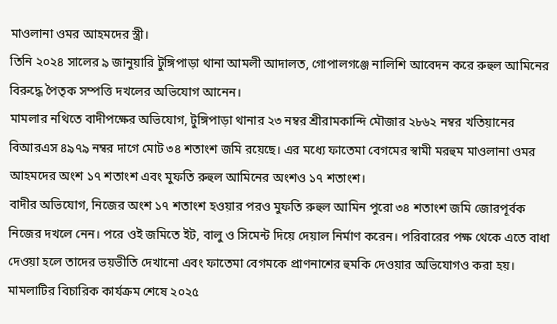মাওলানা ওমর আহমদের স্ত্রী।
তিনি ২০২৪ সালের ৯ জানুয়ারি টুঙ্গিপাড়া থানা আমলী আদালত, গোপালগঞ্জে নালিশি আবেদন করে রুহুল আমিনের বিরুদ্ধে পৈতৃক সম্পত্তি দখলের অভিযোগ আনেন।
মামলার নথিতে বাদীপক্ষের অভিযোগ, টুঙ্গিপাড়া থানার ২৩ নম্বর শ্রীরামকান্দি মৌজার ২৮৬২ নম্বর খতিয়ানের বিআরএস ৪৯৭৯ নম্বর দাগে মোট ৩৪ শতাংশ জমি রয়েছে। এর মধ্যে ফাতেমা বেগমের স্বামী মরহুম মাওলানা ওমর আহমদের অংশ ১৭ শতাংশ এবং মুফতি রুহুল আমিনের অংশও ১৭ শতাংশ।
বাদীর অভিযোগ, নিজের অংশ ১৭ শতাংশ হওয়ার পরও মুফতি রুহুল আমিন পুরো ৩৪ শতাংশ জমি জোরপূর্বক নিজের দখলে নেন। পরে ওই জমিতে ইট, বালু ও সিমেন্ট দিয়ে দেয়াল নির্মাণ করেন। পরিবারের পক্ষ থেকে এতে বাধা দেওয়া হলে তাদের ভয়ভীতি দেখানো এবং ফাতেমা বেগমকে প্রাণনাশের হুমকি দেওয়ার অভিযোগও করা হয়।
মামলাটির বিচারিক কার্যক্রম শেষে ২০২৫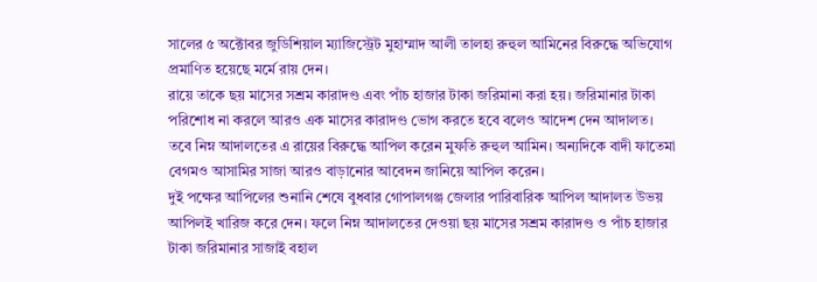সালের ৫ অক্টোবর জুডিশিয়াল ম্যাজিস্ট্রেট মুহাম্মাদ আলী তালহা রুহুল আমিনের বিরুদ্ধে অভিযোগ প্রমাণিত হয়েছে মর্মে রায় দেন।
রায়ে তাকে ছয় মাসের সশ্রম কারাদণ্ড এবং পাঁচ হাজার টাকা জরিমানা করা হয়। জরিমানার টাকা পরিশোধ না করলে আরও এক মাসের কারাদণ্ড ভোগ করতে হবে বলেও আদেশ দেন আদালত।
তবে নিম্ন আদালতের এ রায়ের বিরুদ্ধে আপিল করেন মুফতি রুহুল আমিন। অন্যদিকে বাদী ফাতেমা বেগমও আসামির সাজা আরও বাড়ানোর আবেদন জানিয়ে আপিল করেন।
দুই পক্ষের আপিলের শুনানি শেষে বুধবার গোপালগঞ্জ জেলার পারিবারিক আপিল আদালত উভয় আপিলই খারিজ করে দেন। ফলে নিম্ন আদালতের দেওয়া ছয় মাসের সশ্রম কারাদণ্ড ও পাঁচ হাজার টাকা জরিমানার সাজাই বহাল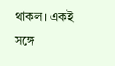থাকল। একই সঙ্গে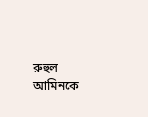রুহুল আমিনকে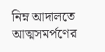নিম্ন আদালতে আত্মসমর্পণের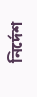নির্দেশ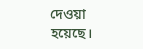দেওয়া হয়েছে।